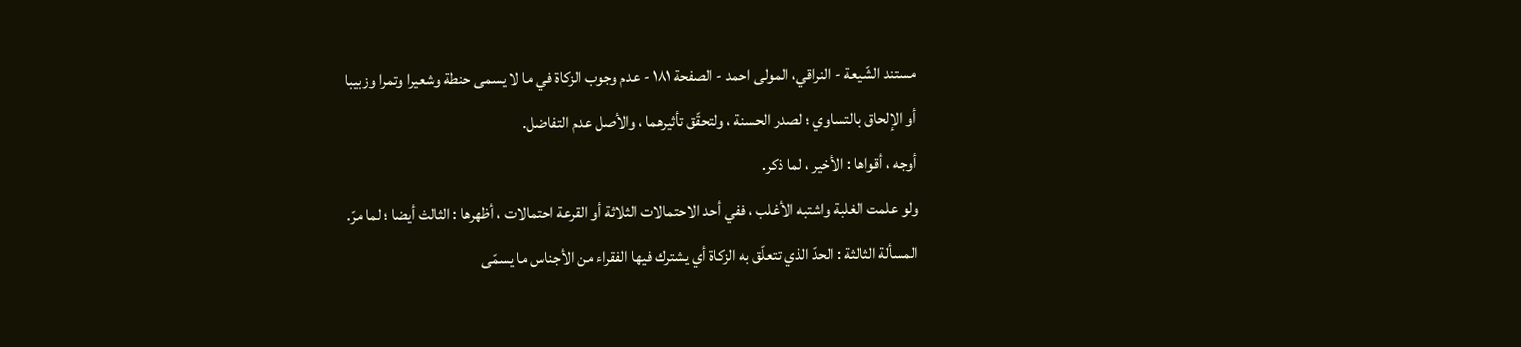مستند الشّيعة - النراقي، المولى احمد - الصفحة ١٨١ - عدم وجوب الزكاة في ما لا يسمى حنطة وشعيرا وتمرا وزبيبا
أو الإلحاق بالتساوي ؛ لصدر الحسنة ، ولتحقّق تأثيرهما ، والأصل عدم التفاضل.
أوجه ، أقواها : الأخير ، لما ذكر.
ولو علمت الغلبة واشتبه الأغلب ، ففي أحد الاحتمالات الثلاثة أو القرعة احتمالات ، أظهرها : الثالث أيضا ؛ لما مرّ.
المسألة الثالثة : الحدّ الذي تتعلّق به الزكاة أي يشترك فيها الفقراء من الأجناس ما يسمّى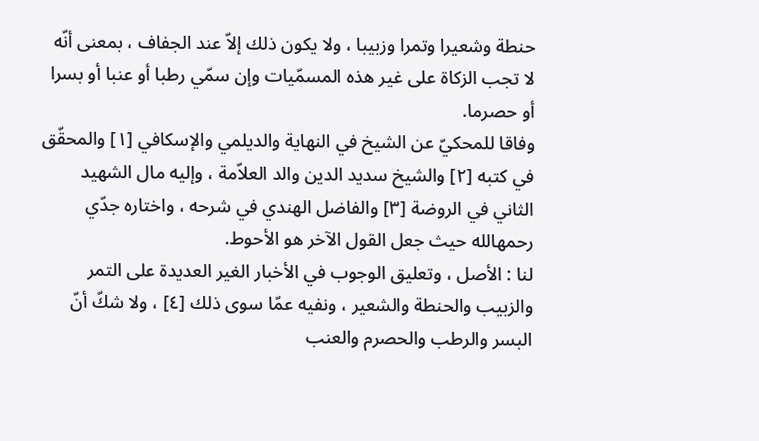حنطة وشعيرا وتمرا وزبيبا ، ولا يكون ذلك إلاّ عند الجفاف ، بمعنى أنّه لا تجب الزكاة على غير هذه المسمّيات وإن سمّي رطبا أو عنبا أو بسرا أو حصرما.
وفاقا للمحكيّ عن الشيخ في النهاية والديلمي والإسكافي [١] والمحقّق في كتبه [٢] والشيخ سديد الدين والد العلاّمة ، وإليه مال الشهيد الثاني في الروضة [٣] والفاضل الهندي في شرحه ، واختاره جدّي رحمهالله حيث جعل القول الآخر هو الأحوط.
لنا : الأصل ، وتعليق الوجوب في الأخبار الغير العديدة على التمر والزبيب والحنطة والشعير ، ونفيه عمّا سوى ذلك [٤] ، ولا شكّ أنّ البسر والرطب والحصرم والعنب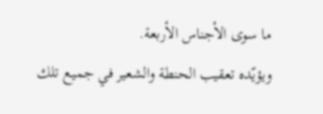ما سوى الأجناس الأربعة.
ويؤيّده تعقيب الحنطة والشعير في جميع تلك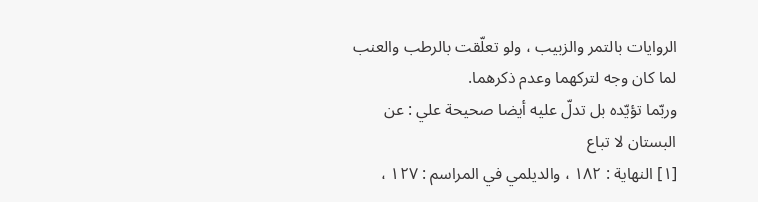الروايات بالتمر والزبيب ، ولو تعلّقت بالرطب والعنب لما كان وجه لتركهما وعدم ذكرهما.
وربّما تؤيّده بل تدلّ عليه أيضا صحيحة علي : عن البستان لا تباع
[١] النهاية : ١٨٢ ، والديلمي في المراسم : ١٢٧ ،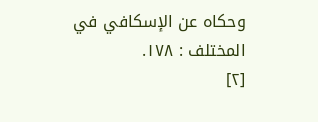وحكاه عن الإسكافي في المختلف : ١٧٨.
[٢]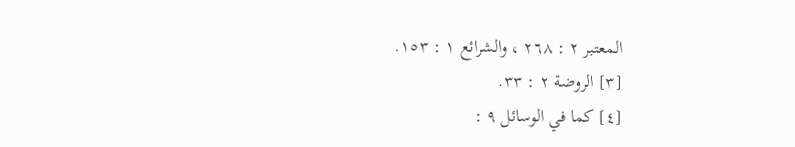المعتبر ٢ : ٢٦٨ ، والشرائع ١ : ١٥٣.
[٣] الروضة ٢ : ٣٣.
[٤] كما في الوسائل ٩ :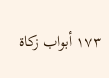١٧٣ أبواب زكاة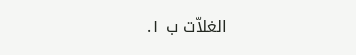الغلاّت ب ١.